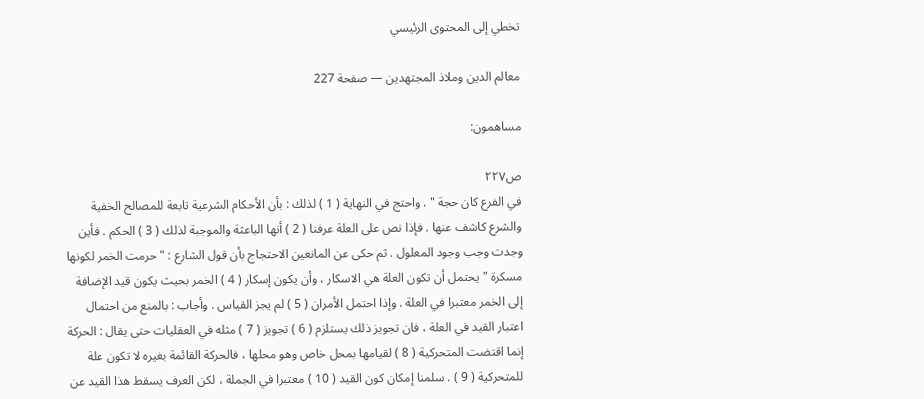تخطي إلى المحتوى الرئيسي

معالم الدين وملاذ المجتهدين — صفحة 227

مساهمون:

ص٢٢٧
في الفرع كان حجة " . واحتج في النهاية ( 1 ) لذلك : بأن الأحكام الشرعية تابعة للمصالح الخفية والشرع كاشف عنها . فإذا نص على العلة عرفنا ( 2 ) أنها الباعثة والموجبة لذلك ( 3 ) الحكم . فأين وجدت وجب وجود المعلول . ثم حكى عن المانعين الاحتجاج بأن قول الشارع : " حرمت الخمر لكونها مسكرة " يحتمل أن تكون العلة هي الاسكار ، وأن يكون إسكار ( 4 ) الخمر بحيث يكون قيد الإضافة إلى الخمر معتبرا في العلة . وإذا احتمل الأمران ( 5 ) لم يجز القياس . وأجاب : بالمنع من احتمال اعتبار القيد في العلة ، فان تجويز ذلك يستلزم ( 6 ) تجويز ( 7 ) مثله في العقليات حتى يقال : الحركة إنما اقتضت المتحركية ( 8 ) لقيامها بمحل خاص وهو محلها ، فالحركة القائمة بغيره لا تكون علة للمتحركية ( 9 ) . سلمنا إمكان كون القيد ( 10 ) معتبرا في الجملة ، لكن العرف يسقط هذا القيد عن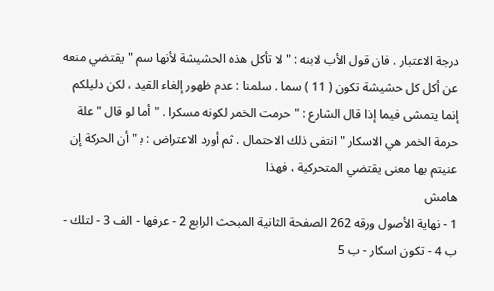درجة الاعتبار . فان قول الأب لابنه : " لا تأكل هذه الحشيشة لأنها سم " يقتضي منعه عن أكل كل حشيشة تكون ( 11 ) سما . سلمنا : عدم ظهور إلغاء القيد ، لكن دليلكم إنما يتمشى فيما إذا قال الشارع : " حرمت الخمر لكونه مسكرا . " أما لو قال " علة حرمة الخمر هي الاسكار " انتفى ذلك الاحتمال . ثم أورد الاعتراض : ب‍ " أن الحركة إن عنيتم بها معنى يقتضي المتحركية ، فهذا
هامش
1 - نهاية الأصول ورقه 262 الصفحة الثانية المبحث الرابع 2 - عرفها - الف 3 - لتلك - ب 4 - تكون اسكار - ب 5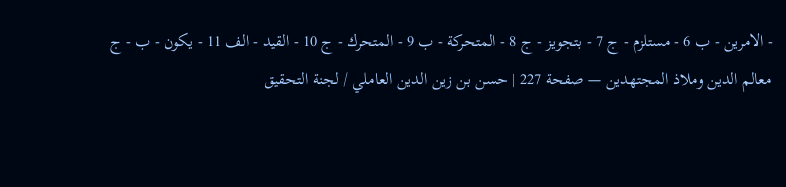- الامرين - ب 6 - مستلزم - ج 7 - بتجويز - ج 8 - المتحركة - ب 9 - المتحرك - ج 10 - القيد - الف 11 - يكون - ب - ج
معالم الدين وملاذ المجتهدين — صفحة 227 | حسن بن زين الدين العاملي / لجنة التحقيق